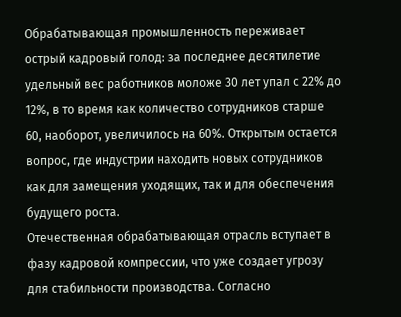Обрабатывающая промышленность переживает острый кадровый голод: за последнее десятилетие удельный вес работников моложе 30 лет упал с 22% до 12%, в то время как количество сотрудников старше 60, наоборот, увеличилось на 60%. Открытым остается вопрос, где индустрии находить новых сотрудников как для замещения уходящих, так и для обеспечения будущего роста.
Отечественная обрабатывающая отрасль вступает в фазу кадровой компрессии, что уже создает угрозу для стабильности производства. Согласно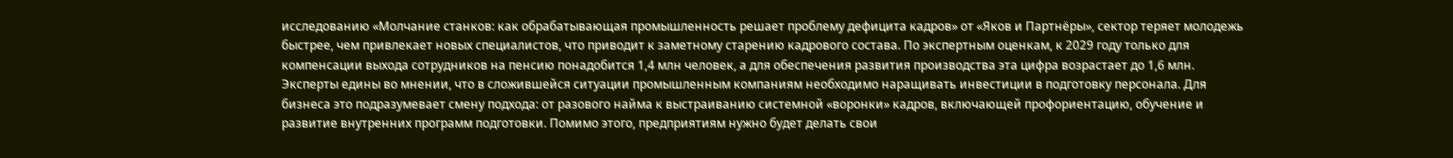исследованию «Молчание станков: как обрабатывающая промышленность решает проблему дефицита кадров» от «Яков и Партнёры», сектор теряет молодежь быстрее, чем привлекает новых специалистов, что приводит к заметному старению кадрового состава. По экспертным оценкам, к 2029 году только для компенсации выхода сотрудников на пенсию понадобится 1,4 млн человек, а для обеспечения развития производства эта цифра возрастает до 1,6 млн.
Эксперты едины во мнении, что в сложившейся ситуации промышленным компаниям необходимо наращивать инвестиции в подготовку персонала. Для бизнеса это подразумевает смену подхода: от разового найма к выстраиванию системной «воронки» кадров, включающей профориентацию, обучение и развитие внутренних программ подготовки. Помимо этого, предприятиям нужно будет делать свои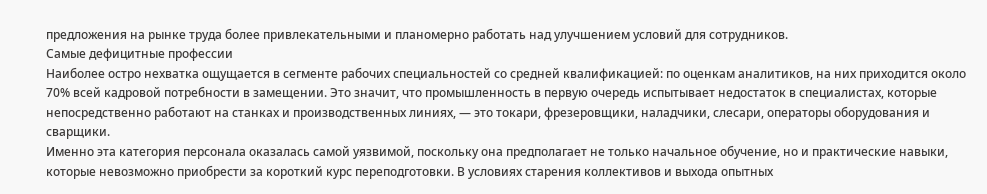предложения на рынке труда более привлекательными и планомерно работать над улучшением условий для сотрудников.
Самые дефицитные профессии
Наиболее остро нехватка ощущается в сегменте рабочих специальностей со средней квалификацией: по оценкам аналитиков, на них приходится около 70% всей кадровой потребности в замещении. Это значит, что промышленность в первую очередь испытывает недостаток в специалистах, которые непосредственно работают на станках и производственных линиях, — это токари, фрезеровщики, наладчики, слесари, операторы оборудования и сварщики.
Именно эта категория персонала оказалась самой уязвимой, поскольку она предполагает не только начальное обучение, но и практические навыки, которые невозможно приобрести за короткий курс переподготовки. В условиях старения коллективов и выхода опытных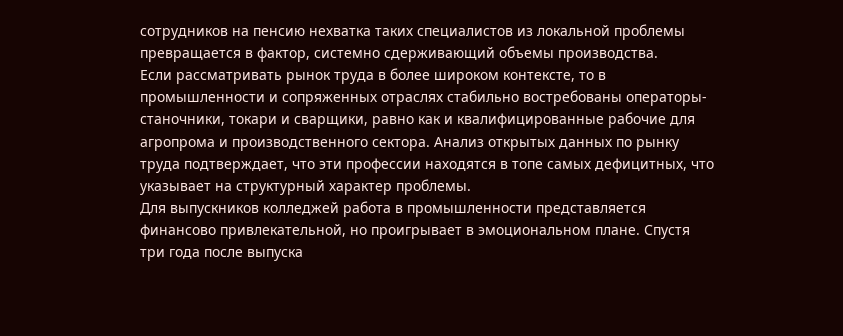сотрудников на пенсию нехватка таких специалистов из локальной проблемы превращается в фактор, системно сдерживающий объемы производства.
Если рассматривать рынок труда в более широком контексте, то в промышленности и сопряженных отраслях стабильно востребованы операторы-станочники, токари и сварщики, равно как и квалифицированные рабочие для агропрома и производственного сектора. Анализ открытых данных по рынку труда подтверждает, что эти профессии находятся в топе самых дефицитных, что указывает на структурный характер проблемы.
Для выпускников колледжей работа в промышленности представляется финансово привлекательной, но проигрывает в эмоциональном плане. Спустя три года после выпуска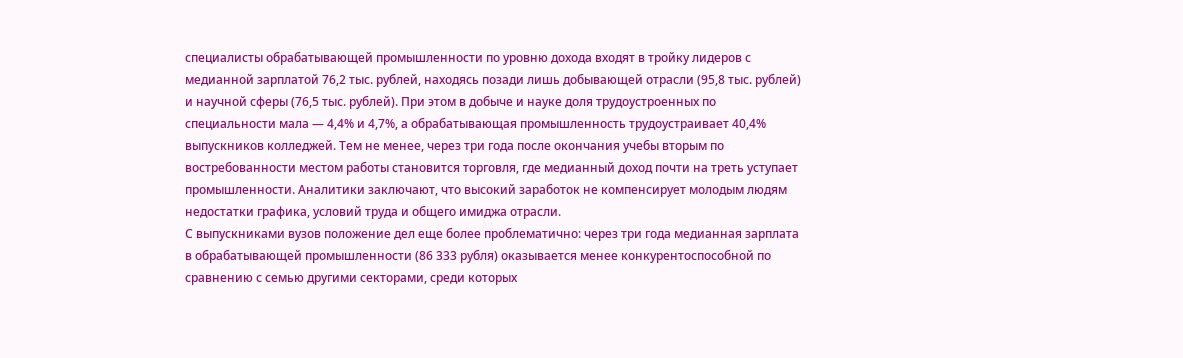специалисты обрабатывающей промышленности по уровню дохода входят в тройку лидеров с медианной зарплатой 76,2 тыс. рублей, находясь позади лишь добывающей отрасли (95,8 тыс. рублей) и научной сферы (76,5 тыс. рублей). При этом в добыче и науке доля трудоустроенных по специальности мала — 4,4% и 4,7%, а обрабатывающая промышленность трудоустраивает 40,4% выпускников колледжей. Тем не менее, через три года после окончания учебы вторым по востребованности местом работы становится торговля, где медианный доход почти на треть уступает промышленности. Аналитики заключают, что высокий заработок не компенсирует молодым людям недостатки графика, условий труда и общего имиджа отрасли.
С выпускниками вузов положение дел еще более проблематично: через три года медианная зарплата в обрабатывающей промышленности (86 333 рубля) оказывается менее конкурентоспособной по сравнению с семью другими секторами, среди которых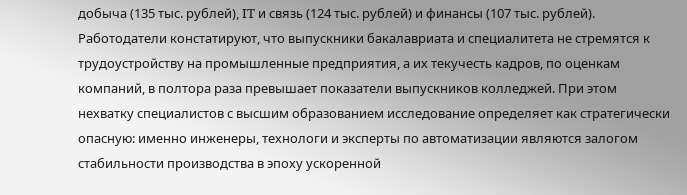добыча (135 тыс. рублей), IT и связь (124 тыс. рублей) и финансы (107 тыс. рублей). Работодатели констатируют, что выпускники бакалавриата и специалитета не стремятся к трудоустройству на промышленные предприятия, а их текучесть кадров, по оценкам компаний, в полтора раза превышает показатели выпускников колледжей. При этом нехватку специалистов с высшим образованием исследование определяет как стратегически опасную: именно инженеры, технологи и эксперты по автоматизации являются залогом стабильности производства в эпоху ускоренной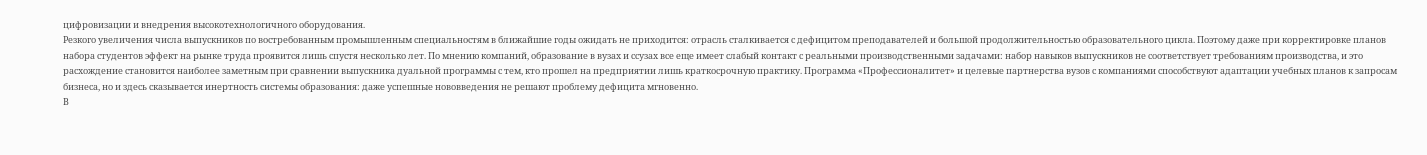цифровизации и внедрения высокотехнологичного оборудования.
Резкого увеличения числа выпускников по востребованным промышленным специальностям в ближайшие годы ожидать не приходится: отрасль сталкивается с дефицитом преподавателей и большой продолжительностью образовательного цикла. Поэтому даже при корректировке планов набора студентов эффект на рынке труда проявится лишь спустя несколько лет. По мнению компаний, образование в вузах и ссузах все еще имеет слабый контакт с реальными производственными задачами: набор навыков выпускников не соответствует требованиям производства, и это расхождение становится наиболее заметным при сравнении выпускника дуальной программы с тем, кто прошел на предприятии лишь краткосрочную практику. Программа «Профессионалитет» и целевые партнерства вузов с компаниями способствуют адаптации учебных планов к запросам бизнеса, но и здесь сказывается инертность системы образования: даже успешные нововведения не решают проблему дефицита мгновенно.
В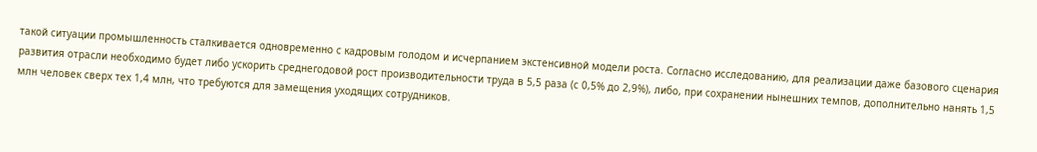такой ситуации промышленность сталкивается одновременно с кадровым голодом и исчерпанием экстенсивной модели роста. Согласно исследованию, для реализации даже базового сценария развития отрасли необходимо будет либо ускорить среднегодовой рост производительности труда в 5,5 раза (с 0,5% до 2,9%), либо, при сохранении нынешних темпов, дополнительно нанять 1,5 млн человек сверх тех 1,4 млн, что требуются для замещения уходящих сотрудников.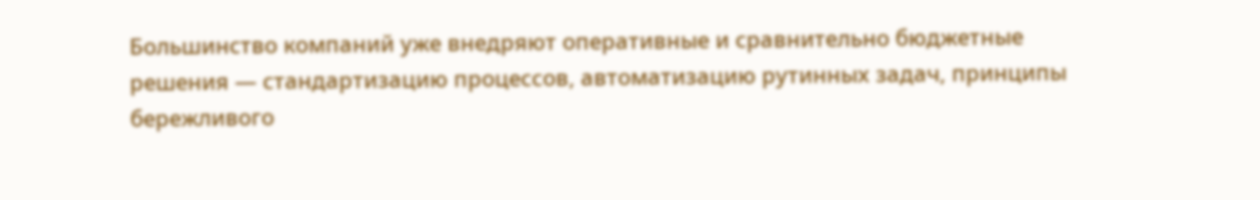Большинство компаний уже внедряют оперативные и сравнительно бюджетные решения — стандартизацию процессов, автоматизацию рутинных задач, принципы бережливого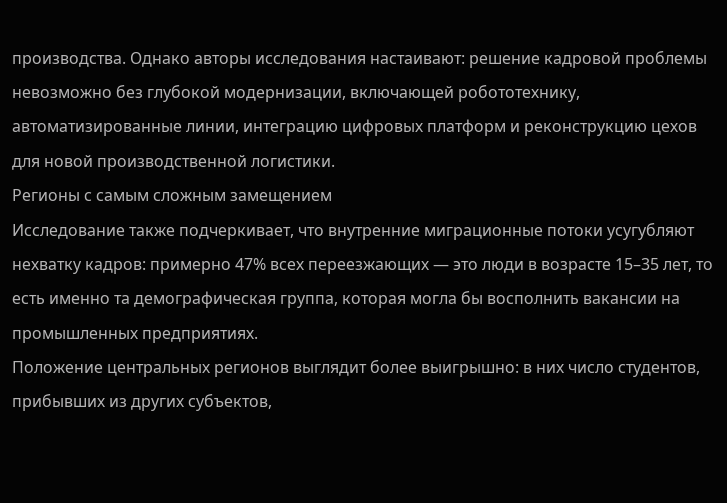производства. Однако авторы исследования настаивают: решение кадровой проблемы невозможно без глубокой модернизации, включающей робототехнику, автоматизированные линии, интеграцию цифровых платформ и реконструкцию цехов для новой производственной логистики.
Регионы с самым сложным замещением
Исследование также подчеркивает, что внутренние миграционные потоки усугубляют нехватку кадров: примерно 47% всех переезжающих — это люди в возрасте 15–35 лет, то есть именно та демографическая группа, которая могла бы восполнить вакансии на промышленных предприятиях.
Положение центральных регионов выглядит более выигрышно: в них число студентов, прибывших из других субъектов,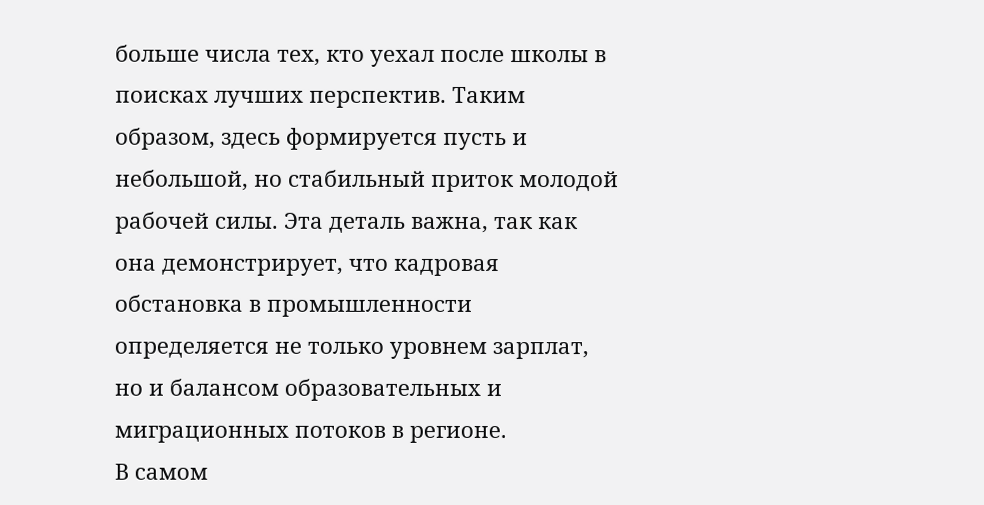больше числа тех, кто уехал после школы в поисках лучших перспектив. Таким образом, здесь формируется пусть и небольшой, но стабильный приток молодой рабочей силы. Эта деталь важна, так как она демонстрирует, что кадровая обстановка в промышленности определяется не только уровнем зарплат, но и балансом образовательных и миграционных потоков в регионе.
В самом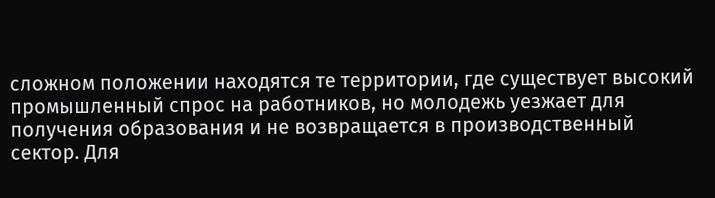сложном положении находятся те территории, где существует высокий промышленный спрос на работников, но молодежь уезжает для получения образования и не возвращается в производственный сектор. Для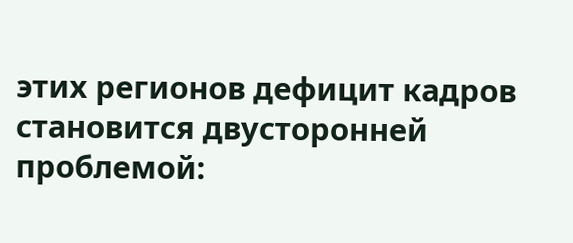этих регионов дефицит кадров становится двусторонней проблемой: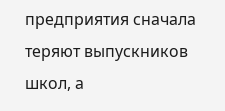предприятия сначала теряют выпускников школ, а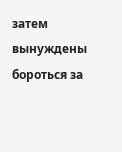затем вынуждены бороться за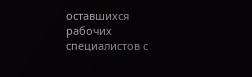оставшихся рабочих специалистов с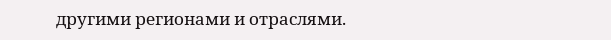другими регионами и отраслями.